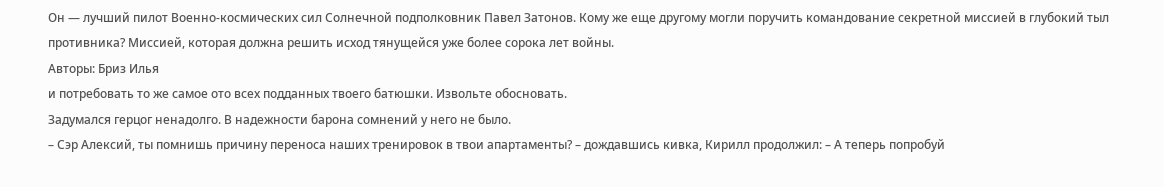Он — лучший пилот Военно-космических сил Солнечной подполковник Павел Затонов. Кому же еще другому могли поручить командование секретной миссией в глубокий тыл противника? Миссией, которая должна решить исход тянущейся уже более сорока лет войны.
Авторы: Бриз Илья
и потребовать то же самое ото всех подданных твоего батюшки. Извольте обосновать.
Задумался герцог ненадолго. В надежности барона сомнений у него не было.
– Сэр Алексий, ты помнишь причину переноса наших тренировок в твои апартаменты? – дождавшись кивка, Кирилл продолжил: – А теперь попробуй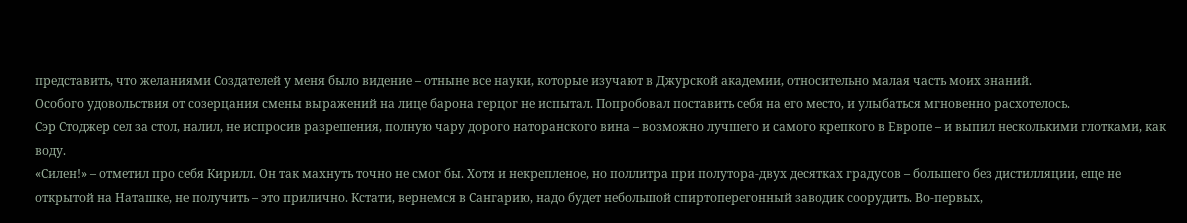представить, что желаниями Создателей у меня было видение – отныне все науки, которые изучают в Джурской академии, относительно малая часть моих знаний.
Особого удовольствия от созерцания смены выражений на лице барона герцог не испытал. Попробовал поставить себя на его место, и улыбаться мгновенно расхотелось.
Сэр Стоджер сел за стол, налил, не испросив разрешения, полную чару дорого наторанского вина – возможно лучшего и самого крепкого в Европе – и выпил несколькими глотками, как воду.
«Силен!» – отметил про себя Кирилл. Он так махнуть точно не смог бы. Хотя и некрепленое, но поллитра при полутора-двух десятках градусов – большего без дистилляции, еще не открытой на Наташке, не получить – это прилично. Кстати, вернемся в Сангарию, надо будет небольшой спиртоперегонный заводик соорудить. Во-первых,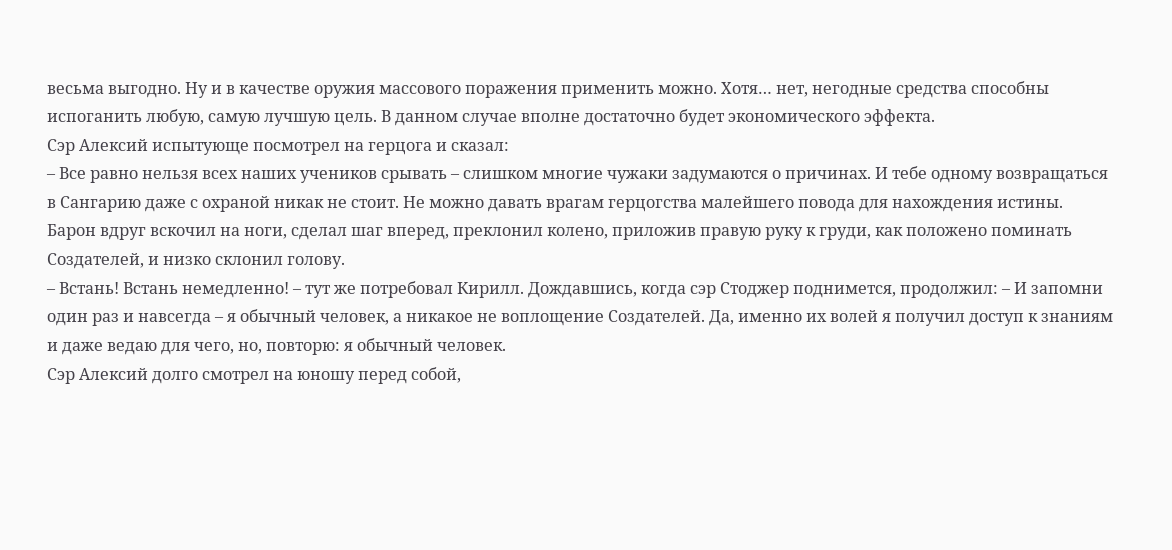весьма выгодно. Ну и в качестве оружия массового поражения применить можно. Хотя… нет, негодные средства способны испоганить любую, самую лучшую цель. В данном случае вполне достаточно будет экономического эффекта.
Сэр Алексий испытующе посмотрел на герцога и сказал:
– Все равно нельзя всех наших учеников срывать – слишком многие чужаки задумаются о причинах. И тебе одному возвращаться в Сангарию даже с охраной никак не стоит. Не можно давать врагам герцогства малейшего повода для нахождения истины.
Барон вдруг вскочил на ноги, сделал шаг вперед, преклонил колено, приложив правую руку к груди, как положено поминать Создателей, и низко склонил голову.
– Встань! Встань немедленно! – тут же потребовал Кирилл. Дождавшись, когда сэр Стоджер поднимется, продолжил: – И запомни один раз и навсегда – я обычный человек, а никакое не воплощение Создателей. Да, именно их волей я получил доступ к знаниям и даже ведаю для чего, но, повторю: я обычный человек.
Сэр Алексий долго смотрел на юношу перед собой,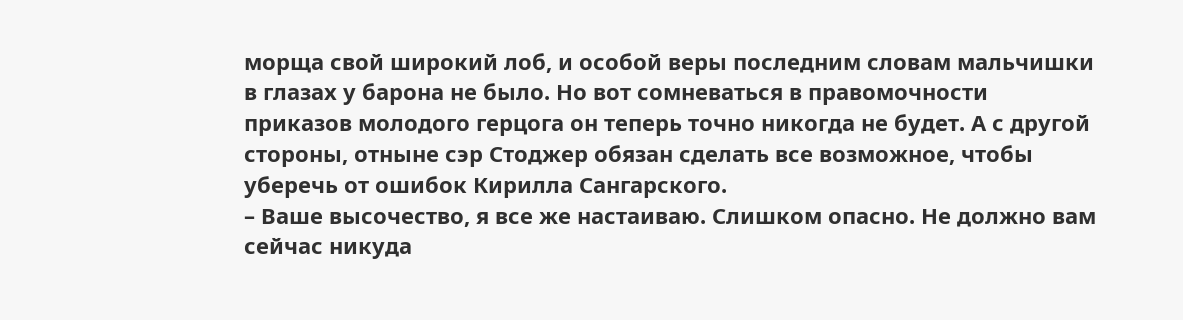морща свой широкий лоб, и особой веры последним словам мальчишки в глазах у барона не было. Но вот сомневаться в правомочности приказов молодого герцога он теперь точно никогда не будет. А с другой стороны, отныне сэр Стоджер обязан сделать все возможное, чтобы уберечь от ошибок Кирилла Сангарского.
– Ваше высочество, я все же настаиваю. Слишком опасно. Не должно вам сейчас никуда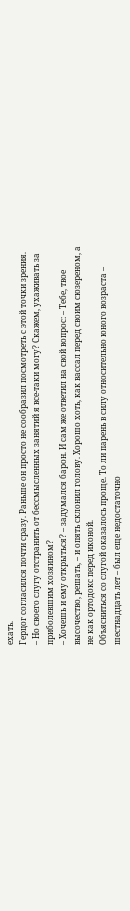ехать.
Герцог согласился почти сразу. Раньше он просто не сообразил посмотреть с этой точки зрения.
– Но своего слугу отстранить от бессмысленных занятий я все-таки могу? Скажем, ухаживать за приболевшим хозяином?
– Хочешь и ему открыться? – задумался барон. И сам же ответил на свой вопрос: – Тебе, твое высочество, решать, – и опять склонил голову. Хорошо хоть, как вассал перед своим сюзереном, а не как ортодокс перед иконой.
Объясниться со слугой оказалось проще. То ли парень в силу относительно юного возраста – шестнадцать лет – был еще недостаточно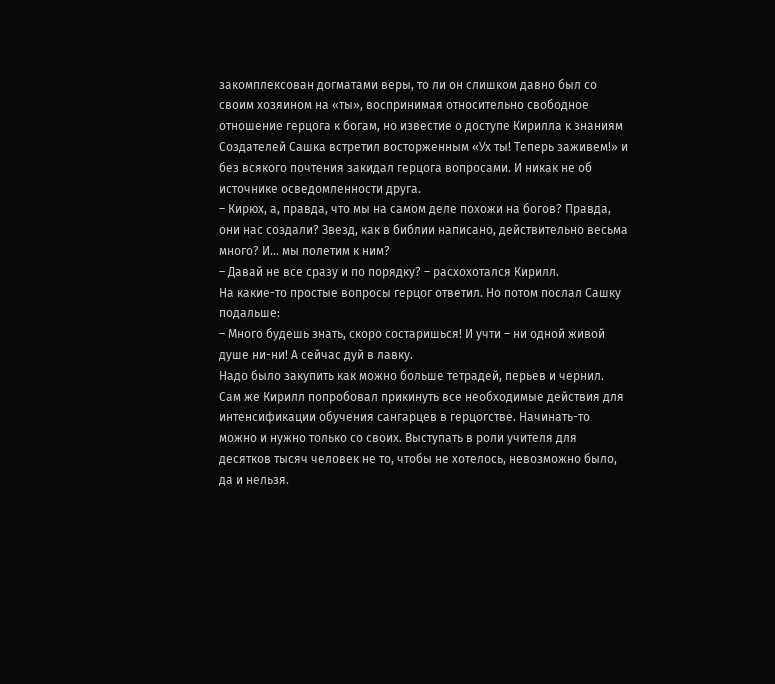закомплексован догматами веры, то ли он слишком давно был со своим хозяином на «ты», воспринимая относительно свободное отношение герцога к богам, но известие о доступе Кирилла к знаниям Создателей Сашка встретил восторженным «Ух ты! Теперь заживем!» и без всякого почтения закидал герцога вопросами. И никак не об источнике осведомленности друга.
– Кирюх, а, правда, что мы на самом деле похожи на богов? Правда, они нас создали? Звезд, как в библии написано, действительно весьма много? И… мы полетим к ним?
– Давай не все сразу и по порядку? – расхохотался Кирилл.
На какие-то простые вопросы герцог ответил. Но потом послал Сашку подальше:
– Много будешь знать, скоро состаришься! И учти – ни одной живой душе ни-ни! А сейчас дуй в лавку.
Надо было закупить как можно больше тетрадей, перьев и чернил. Сам же Кирилл попробовал прикинуть все необходимые действия для интенсификации обучения сангарцев в герцогстве. Начинать-то можно и нужно только со своих. Выступать в роли учителя для десятков тысяч человек не то, чтобы не хотелось, невозможно было, да и нельзя.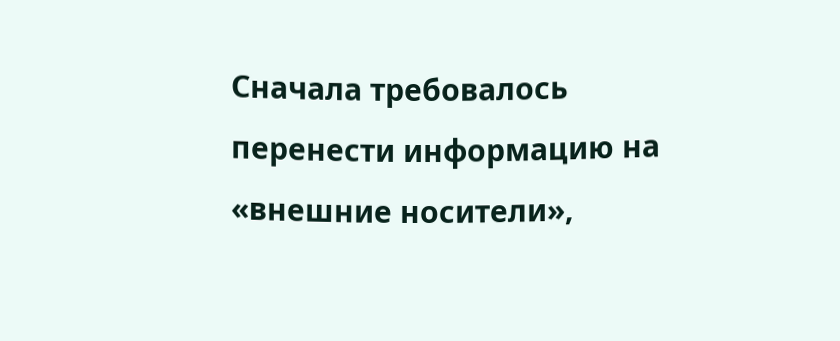Сначала требовалось перенести информацию на «внешние носители»,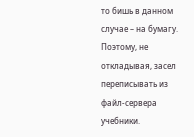то бишь в данном случае – на бумагу. Поэтому, не откладывая, засел переписывать из файл-сервера учебники.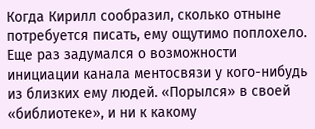Когда Кирилл сообразил, сколько отныне потребуется писать, ему ощутимо поплохело. Еще раз задумался о возможности инициации канала ментосвязи у кого-нибудь из близких ему людей. «Порылся» в своей «библиотеке», и ни к какому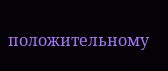положительному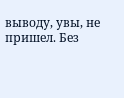выводу, увы, не пришел. Без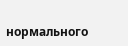нормального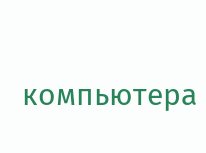компьютера